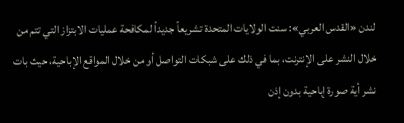لندن «القدس العربي»: سنت الولايات المتحدة تشريعاً جديداً لمكافحة عمليات الابتزاز التي تتم من خلال النشر على الإنترنت، بما في ذلك على شبكات التواصل أو من خلال المواقع الإباحية، حيث بات نشر أية صورة إباحية بدون إذن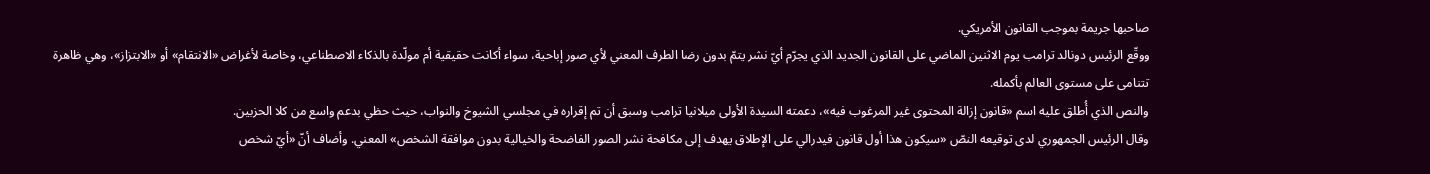صاحبها جريمة بموجب القانون الأمريكي.
ووقّع الرئيس دونالد ترامب يوم الاثنين الماضي على القانون الجديد الذي يجرّم أيّ نشر يتمّ بدون رضا الطرف المعني لأي صور إباحية، سواء أكانت حقيقية أم مولّدة بالذكاء الاصطناعي، وخاصة لأغراض «الانتقام» أو «الابتزاز»، وهي ظاهرة تتنامى على مستوى العالم بأكمله.
والنص الذي أُطلق عليه اسم «قانون إزالة المحتوى غير المرغوب فيه»، دعمته السيدة الأولى ميلانيا ترامب وسبق أن تم إقراره في مجلسي الشيوخ والنواب، حيث حظي بدعم واسع من كلا الحزبين.
وقال الرئيس الجمهوري لدى توقيعه النصّ «سيكون هذا أول قانون فيدرالي على الإطلاق يهدف إلى مكافحة نشر الصور الفاضحة والخيالية بدون موافقة الشخص» المعني. وأضاف أنّ «أيّ شخص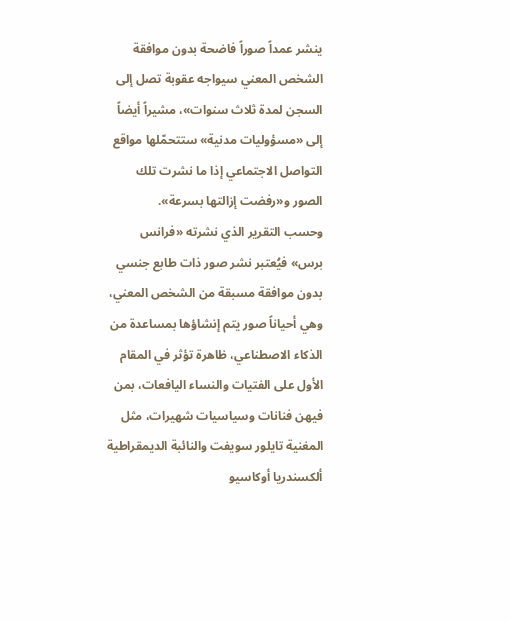ينشر عمداً صوراً فاضحة بدون موافقة الشخص المعني سيواجه عقوبة تصل إلى السجن لمدة ثلاث سنوات»، مشيراً أيضاً إلى «مسؤوليات مدنية» ستتحمّلها مواقع التواصل الاجتماعي إذا ما نشرت تلك الصور و«رفضت إزالتها بسرعة».
وحسب التقرير الذي نشرته «فرانس برس» فيُعتبر نشر صور ذات طابع جنسي بدون موافقة مسبقة من الشخص المعني، وهي أحياناً صور يتم إنشاؤها بمساعدة من الذكاء الاصطناعي، ظاهرة تؤثر في المقام الأول على الفتيات والنساء اليافعات، بمن فيهن فنانات وسياسيات شهيرات، مثل المغنية تايلور سويفت والنائبة الديمقراطية ألكسندريا أوكاسيو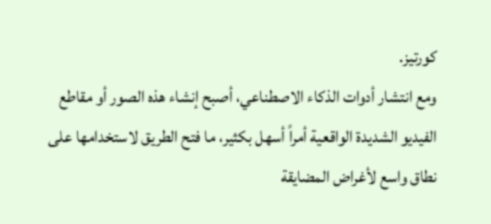كورتيز.
ومع انتشار أدوات الذكاء الاصطناعي، أصبح إنشاء هذه الصور أو مقاطع الفيديو الشديدة الواقعية أمراً أسهل بكثير، ما فتح الطريق لاستخدامها على نطاق واسع لأغراض المضايقة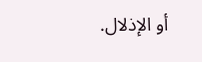أو الإذلال.